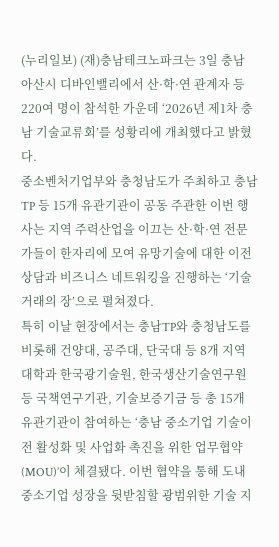(누리일보) (재)충남테크노파크는 3일 충남 아산시 디바인밸리에서 산·학·연 관계자 등 220여 명이 참석한 가운데 ‘2026년 제1차 충남 기술교류회’를 성황리에 개최했다고 밝혔다.
중소벤처기업부와 충청남도가 주최하고 충남TP 등 15개 유관기관이 공동 주관한 이번 행사는 지역 주력산업을 이끄는 산·학·연 전문가들이 한자리에 모여 유망기술에 대한 이전 상담과 비즈니스 네트워킹을 진행하는 ‘기술 거래의 장’으로 펼쳐졌다.
특히 이날 현장에서는 충남TP와 충청남도를 비롯해 건양대, 공주대, 단국대 등 8개 지역 대학과 한국광기술원, 한국생산기술연구원 등 국책연구기관, 기술보증기금 등 총 15개 유관기관이 참여하는 ‘충남 중소기업 기술이전 활성화 및 사업화 촉진을 위한 업무협약(MOU)’이 체결됐다. 이번 협약을 통해 도내 중소기업 성장을 뒷받침할 광범위한 기술 지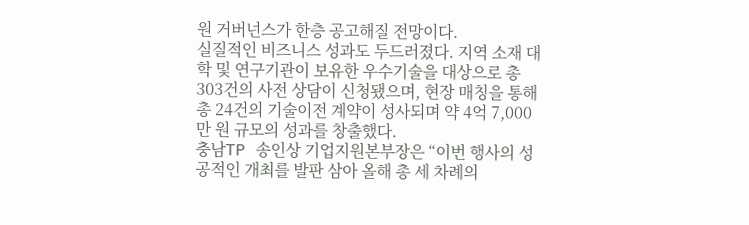원 거버넌스가 한층 공고해질 전망이다.
실질적인 비즈니스 성과도 두드러졌다. 지역 소재 대학 및 연구기관이 보유한 우수기술을 대상으로 총 303건의 사전 상담이 신청됐으며, 현장 매칭을 통해 총 24건의 기술이전 계약이 성사되며 약 4억 7,000만 원 규모의 성과를 창출했다.
충남TP 송인상 기업지원본부장은 “이번 행사의 성공적인 개최를 발판 삼아 올해 총 세 차례의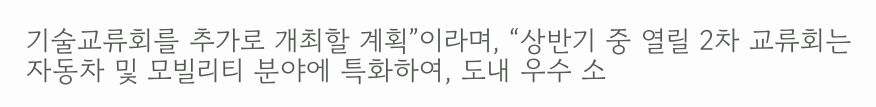기술교류회를 추가로 개최할 계획”이라며, “상반기 중 열릴 2차 교류회는 자동차 및 모빌리티 분야에 특화하여, 도내 우수 소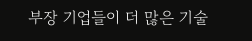부장 기업들이 더 많은 기술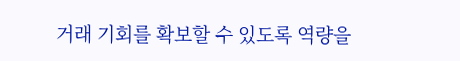거래 기회를 확보할 수 있도록 역량을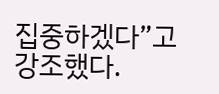집중하겠다”고 강조했다.